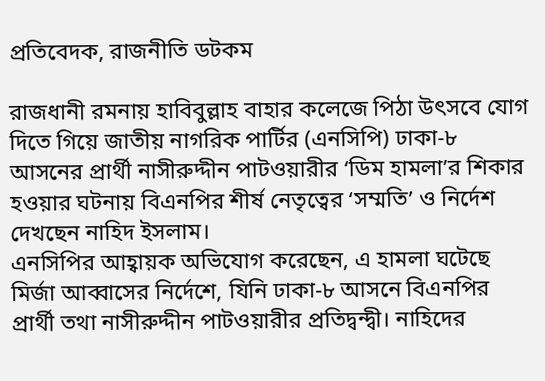প্রতিবেদক, রাজনীতি ডটকম

রাজধানী রমনায় হাবিবুল্লাহ বাহার কলেজে পিঠা উৎসবে যোগ দিতে গিয়ে জাতীয় নাগরিক পার্টির (এনসিপি) ঢাকা-৮ আসনের প্রার্থী নাসীরুদ্দীন পাটওয়ারীর ‘ডিম হামলা’র শিকার হওয়ার ঘটনায় বিএনপির শীর্ষ নেতৃত্বের ‘সম্মতি’ ও নির্দেশ দেখছেন নাহিদ ইসলাম।
এনসিপির আহ্বায়ক অভিযোগ করেছেন, এ হামলা ঘটেছে মির্জা আব্বাসের নির্দেশে, যিনি ঢাকা-৮ আসনে বিএনপির প্রার্থী তথা নাসীরুদ্দীন পাটওয়ারীর প্রতিদ্বন্দ্বী। নাহিদের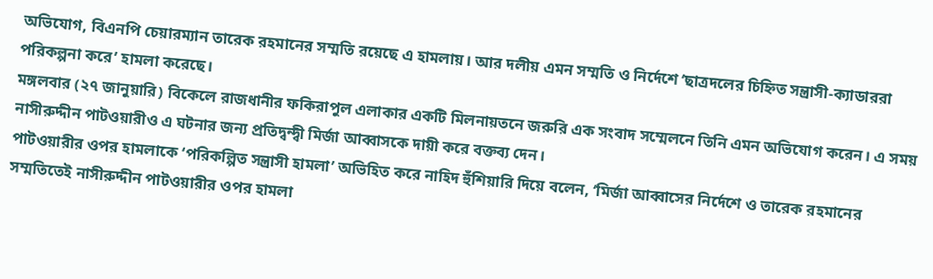অভিযোগ, বিএনপি চেয়ারম্যান তারেক রহমানের সম্মতি রয়েছে এ হামলায়। আর দলীয় এমন সম্মতি ও নির্দেশে ‘ছাত্রদলের চিহ্নিত সন্ত্রাসী-ক্যাডাররা পরিকল্পনা করে’ হামলা করেছে।
মঙ্গলবার (২৭ জানুয়ারি) বিকেলে রাজধানীর ফকিরাপুল এলাকার একটি মিলনায়তনে জরুরি এক সংবাদ সম্মেলনে তিনি এমন অভিযোগ করেন। এ সময় নাসীরুদ্দীন পাটওয়ারীও এ ঘটনার জন্য প্রতিদ্বন্দ্বী মির্জা আব্বাসকে দায়ী করে বক্তব্য দেন।
পাটওয়ারীর ওপর হামলাকে ‘পরিকল্পিত সন্ত্রাসী হামলা’ অভিহিত করে নাহিদ হুঁশিয়ারি দিয়ে বলেন, ‘মির্জা আব্বাসের নির্দেশে ও তারেক রহমানের সম্মতিতেই নাসীরুদ্দীন পাটওয়ারীর ওপর হামলা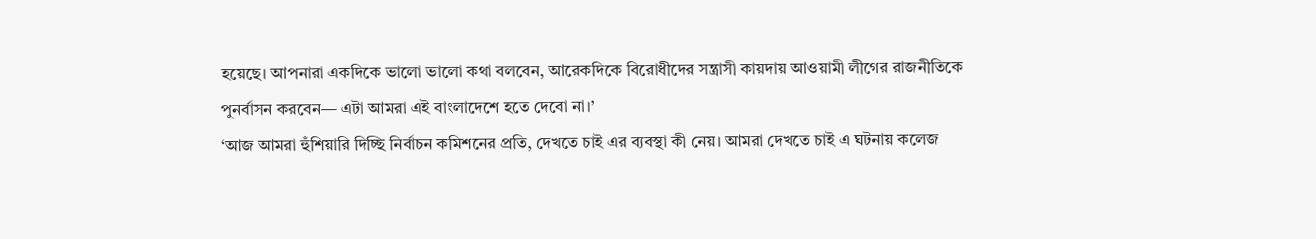হয়েছে। আপনারা একদিকে ভালো ভালো কথা বলবেন, আরেকদিকে বিরোধীদের সন্ত্রাসী কায়দায় আওয়ামী লীগের রাজনীতিকে পুনর্বাসন করবেন— এটা আমরা এই বাংলাদেশে হতে দেবো না।’
‘আজ আমরা হুঁশিয়ারি দিচ্ছি নির্বাচন কমিশনের প্রতি, দেখতে চাই এর ব্যবস্থা কী নেয়। আমরা দেখতে চাই এ ঘটনায় কলেজ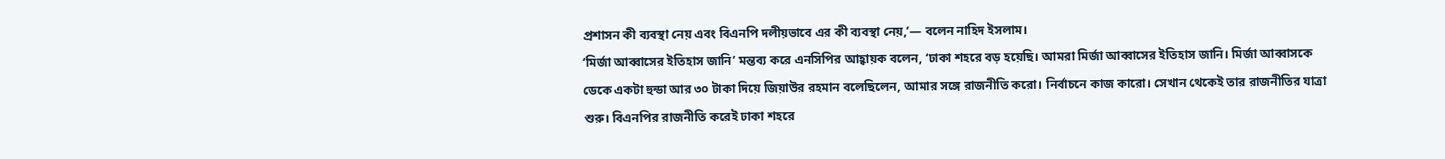প্রশাসন কী ব্যবস্থা নেয় এবং বিএনপি দলীয়ভাবে এর কী ব্যবস্থা নেয়,’— বলেন নাহিদ ইসলাম।
‘মির্জা আব্বাসের ইতিহাস জানি’ মন্তব্য করে এনসিপির আহ্বায়ক বলেন, ‘ঢাকা শহরে বড় হয়েছি। আমরা মির্জা আব্বাসের ইতিহাস জানি। মির্জা আব্বাসকে ডেকে একটা হুন্ডা আর ৩০ টাকা দিয়ে জিয়াউর রহমান বলেছিলেন, আমার সঙ্গে রাজনীতি করো। নির্বাচনে কাজ কারো। সেখান থেকেই তার রাজনীতির যাত্রা শুরু। বিএনপির রাজনীতি করেই ঢাকা শহরে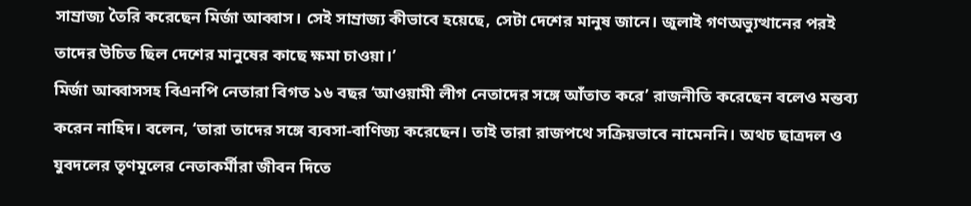সাম্রাজ্য তৈরি করেছেন মির্জা আব্বাস। সেই সাম্রাজ্য কীভাবে হয়েছে, সেটা দেশের মানুষ জানে। জুলাই গণঅভ্যুত্থানের পরই তাদের উচিত ছিল দেশের মানুষের কাছে ক্ষমা চাওয়া।’
মির্জা আব্বাসসহ বিএনপি নেতারা বিগত ১৬ বছর ‘আওয়ামী লীগ নেতাদের সঙ্গে আঁতাত করে’ রাজনীতি করেছেন বলেও মন্তব্য করেন নাহিদ। বলেন, ‘তারা তাদের সঙ্গে ব্যবসা-বাণিজ্য করেছেন। তাই তারা রাজপথে সক্রিয়ভাবে নামেননি। অথচ ছাত্রদল ও যুবদলের তৃণমূলের নেতাকর্মীরা জীবন দিতে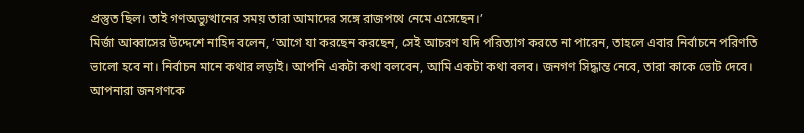প্রস্তুত ছিল। তাই গণঅভ্যুত্থানের সময় তারা আমাদের সঙ্গে রাজপথে নেমে এসেছেন।’
মির্জা আব্বাসের উদ্দেশে নাহিদ বলেন, ‘আগে যা করছেন করছেন, সেই আচরণ যদি পরিত্যাগ করতে না পারেন, তাহলে এবার নির্বাচনে পরিণতি ভালো হবে না। নির্বাচন মানে কথার লড়াই। আপনি একটা কথা বলবেন, আমি একটা কথা বলব। জনগণ সিদ্ধান্ত নেবে, তারা কাকে ভোট দেবে। আপনারা জনগণকে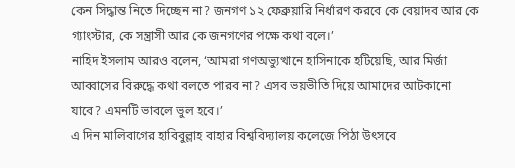কেন সিদ্ধান্ত নিতে দিচ্ছেন না? জনগণ ১২ ফেব্রুয়ারি নির্ধারণ করবে কে বেয়াদব আর কে গ্যাংস্টার, কে সন্ত্রাসী আর কে জনগণের পক্ষে কথা বলে।’
নাহিদ ইসলাম আরও বলেন, ‘আমরা গণঅভ্যুত্থানে হাসিনাকে হটিয়েছি, আর মির্জা আব্বাসের বিরুদ্ধে কথা বলতে পারব না? এসব ভয়ভীতি দিয়ে আমাদের আটকানো যাবে? এমনটি ভাবলে ভুল হবে।’
এ দিন মালিবাগের হাবিবুল্লাহ বাহার বিশ্ববিদ্যালয় কলেজে পিঠা উৎসবে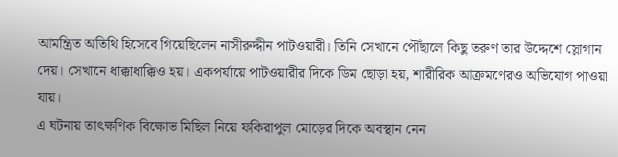আমন্ত্রিত অতিথি হিসেবে গিয়েছিলেন নাসীরুদ্দীন পাটওয়ারী। তিনি সেখানে পৌঁছালে কিছু তরুণ তার উদ্দেশে স্লোগান দেয়। সেখানে ধাক্কাধাক্কিও হয়। একপর্যায়ে পাটওয়ারীর দিকে ডিম ছোড়া হয়, শারীরিক আক্রমণেরও অভিযোগ পাওয়া যায়।
এ ঘটনায় তাৎক্ষণিক বিক্ষোভ মিছিল নিয়ে ফকিরাপুল মোড়ের দিকে অবস্থান নেন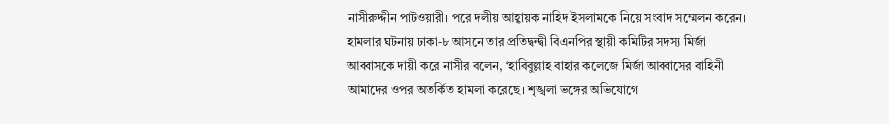নাসীরুদ্দীন পাটওয়ারী। পরে দলীয় আহ্বায়ক নাহিদ ইসলামকে নিয়ে সংবাদ সম্মেলন করেন।
হামলার ঘটনায় ঢাকা-৮ আসনে তার প্রতিদ্বন্দ্বী বিএনপির স্থায়ী কমিটির সদস্য মির্জা আব্বাসকে দায়ী করে নাসীর বলেন, ‘হাবিবুল্লাহ বাহার কলেজে মির্জা আব্বাসের বাহিনী আমাদের ওপর অতর্কিত হামলা করেছে। শৃঙ্খলা ভঙ্গের অভিযোগে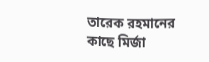তারেক রহমানের কাছে মির্জা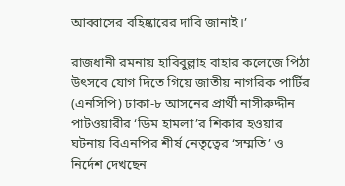আব্বাসের বহিষ্কারের দাবি জানাই।’

রাজধানী রমনায় হাবিবুল্লাহ বাহার কলেজে পিঠা উৎসবে যোগ দিতে গিয়ে জাতীয় নাগরিক পার্টির (এনসিপি) ঢাকা-৮ আসনের প্রার্থী নাসীরুদ্দীন পাটওয়ারীর ‘ডিম হামলা’র শিকার হওয়ার ঘটনায় বিএনপির শীর্ষ নেতৃত্বের ‘সম্মতি’ ও নির্দেশ দেখছেন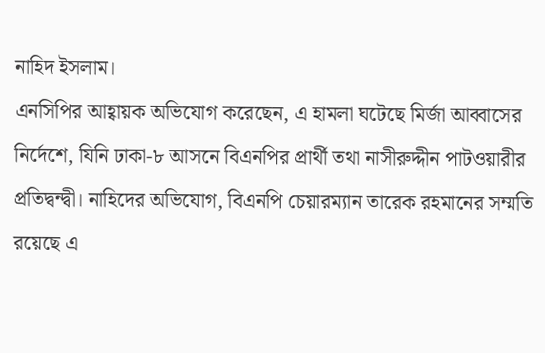নাহিদ ইসলাম।
এনসিপির আহ্বায়ক অভিযোগ করেছেন, এ হামলা ঘটেছে মির্জা আব্বাসের নির্দেশে, যিনি ঢাকা-৮ আসনে বিএনপির প্রার্থী তথা নাসীরুদ্দীন পাটওয়ারীর প্রতিদ্বন্দ্বী। নাহিদের অভিযোগ, বিএনপি চেয়ারম্যান তারেক রহমানের সম্মতি রয়েছে এ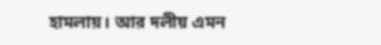হামলায়। আর দলীয় এমন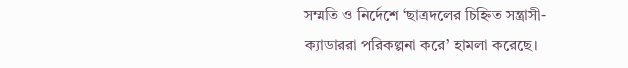সম্মতি ও নির্দেশে ‘ছাত্রদলের চিহ্নিত সন্ত্রাসী-ক্যাডাররা পরিকল্পনা করে’ হামলা করেছে।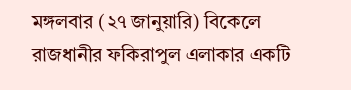মঙ্গলবার (২৭ জানুয়ারি) বিকেলে রাজধানীর ফকিরাপুল এলাকার একটি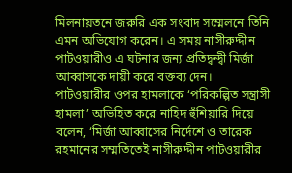মিলনায়তনে জরুরি এক সংবাদ সম্মেলনে তিনি এমন অভিযোগ করেন। এ সময় নাসীরুদ্দীন পাটওয়ারীও এ ঘটনার জন্য প্রতিদ্বন্দ্বী মির্জা আব্বাসকে দায়ী করে বক্তব্য দেন।
পাটওয়ারীর ওপর হামলাকে ‘পরিকল্পিত সন্ত্রাসী হামলা’ অভিহিত করে নাহিদ হুঁশিয়ারি দিয়ে বলেন, ‘মির্জা আব্বাসের নির্দেশে ও তারেক রহমানের সম্মতিতেই নাসীরুদ্দীন পাটওয়ারীর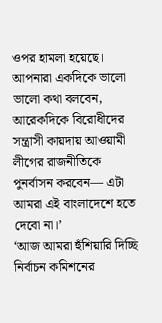ওপর হামলা হয়েছে। আপনারা একদিকে ভালো ভালো কথা বলবেন, আরেকদিকে বিরোধীদের সন্ত্রাসী কায়দায় আওয়ামী লীগের রাজনীতিকে পুনর্বাসন করবেন— এটা আমরা এই বাংলাদেশে হতে দেবো না।’
‘আজ আমরা হুঁশিয়ারি দিচ্ছি নির্বাচন কমিশনের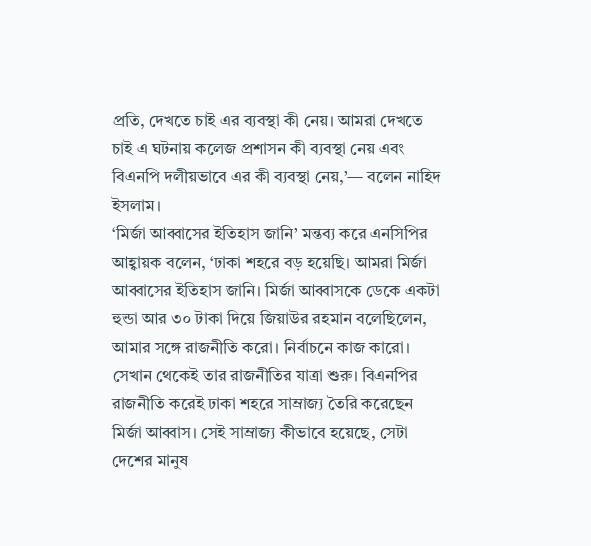প্রতি, দেখতে চাই এর ব্যবস্থা কী নেয়। আমরা দেখতে চাই এ ঘটনায় কলেজ প্রশাসন কী ব্যবস্থা নেয় এবং বিএনপি দলীয়ভাবে এর কী ব্যবস্থা নেয়,’— বলেন নাহিদ ইসলাম।
‘মির্জা আব্বাসের ইতিহাস জানি’ মন্তব্য করে এনসিপির আহ্বায়ক বলেন, ‘ঢাকা শহরে বড় হয়েছি। আমরা মির্জা আব্বাসের ইতিহাস জানি। মির্জা আব্বাসকে ডেকে একটা হুন্ডা আর ৩০ টাকা দিয়ে জিয়াউর রহমান বলেছিলেন, আমার সঙ্গে রাজনীতি করো। নির্বাচনে কাজ কারো। সেখান থেকেই তার রাজনীতির যাত্রা শুরু। বিএনপির রাজনীতি করেই ঢাকা শহরে সাম্রাজ্য তৈরি করেছেন মির্জা আব্বাস। সেই সাম্রাজ্য কীভাবে হয়েছে, সেটা দেশের মানুষ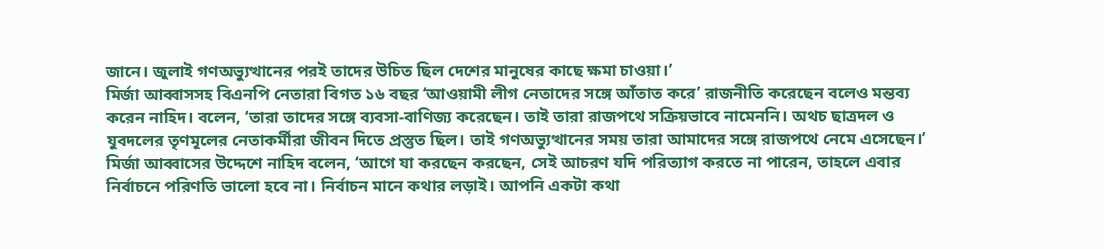জানে। জুলাই গণঅভ্যুত্থানের পরই তাদের উচিত ছিল দেশের মানুষের কাছে ক্ষমা চাওয়া।’
মির্জা আব্বাসসহ বিএনপি নেতারা বিগত ১৬ বছর ‘আওয়ামী লীগ নেতাদের সঙ্গে আঁতাত করে’ রাজনীতি করেছেন বলেও মন্তব্য করেন নাহিদ। বলেন, ‘তারা তাদের সঙ্গে ব্যবসা-বাণিজ্য করেছেন। তাই তারা রাজপথে সক্রিয়ভাবে নামেননি। অথচ ছাত্রদল ও যুবদলের তৃণমূলের নেতাকর্মীরা জীবন দিতে প্রস্তুত ছিল। তাই গণঅভ্যুত্থানের সময় তারা আমাদের সঙ্গে রাজপথে নেমে এসেছেন।’
মির্জা আব্বাসের উদ্দেশে নাহিদ বলেন, ‘আগে যা করছেন করছেন, সেই আচরণ যদি পরিত্যাগ করতে না পারেন, তাহলে এবার নির্বাচনে পরিণতি ভালো হবে না। নির্বাচন মানে কথার লড়াই। আপনি একটা কথা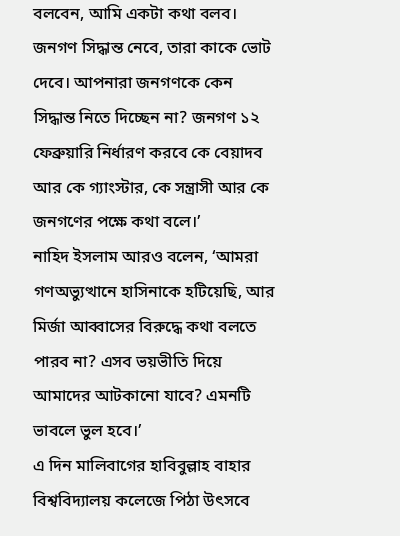বলবেন, আমি একটা কথা বলব। জনগণ সিদ্ধান্ত নেবে, তারা কাকে ভোট দেবে। আপনারা জনগণকে কেন সিদ্ধান্ত নিতে দিচ্ছেন না? জনগণ ১২ ফেব্রুয়ারি নির্ধারণ করবে কে বেয়াদব আর কে গ্যাংস্টার, কে সন্ত্রাসী আর কে জনগণের পক্ষে কথা বলে।’
নাহিদ ইসলাম আরও বলেন, ‘আমরা গণঅভ্যুত্থানে হাসিনাকে হটিয়েছি, আর মির্জা আব্বাসের বিরুদ্ধে কথা বলতে পারব না? এসব ভয়ভীতি দিয়ে আমাদের আটকানো যাবে? এমনটি ভাবলে ভুল হবে।’
এ দিন মালিবাগের হাবিবুল্লাহ বাহার বিশ্ববিদ্যালয় কলেজে পিঠা উৎসবে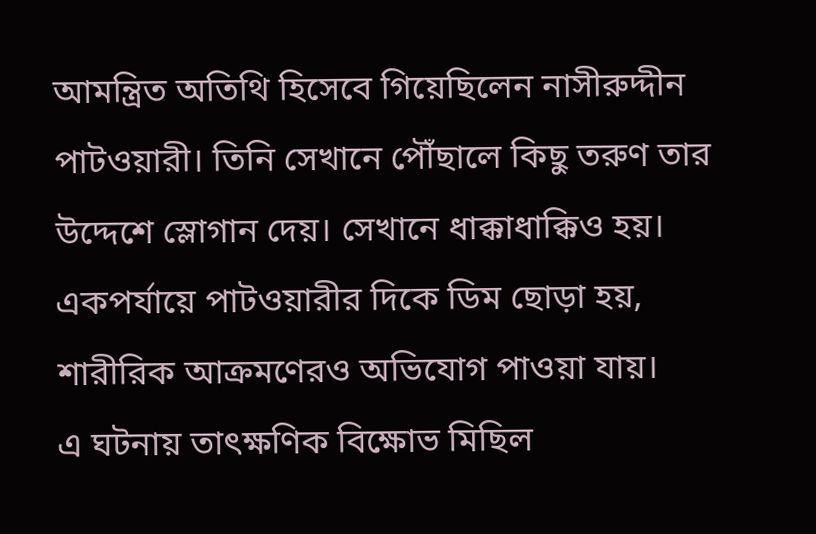আমন্ত্রিত অতিথি হিসেবে গিয়েছিলেন নাসীরুদ্দীন পাটওয়ারী। তিনি সেখানে পৌঁছালে কিছু তরুণ তার উদ্দেশে স্লোগান দেয়। সেখানে ধাক্কাধাক্কিও হয়। একপর্যায়ে পাটওয়ারীর দিকে ডিম ছোড়া হয়, শারীরিক আক্রমণেরও অভিযোগ পাওয়া যায়।
এ ঘটনায় তাৎক্ষণিক বিক্ষোভ মিছিল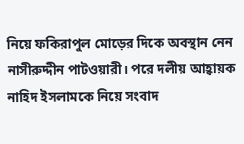নিয়ে ফকিরাপুল মোড়ের দিকে অবস্থান নেন নাসীরুদ্দীন পাটওয়ারী। পরে দলীয় আহ্বায়ক নাহিদ ইসলামকে নিয়ে সংবাদ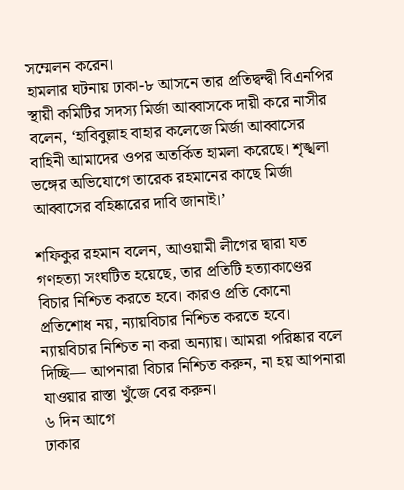সম্মেলন করেন।
হামলার ঘটনায় ঢাকা-৮ আসনে তার প্রতিদ্বন্দ্বী বিএনপির স্থায়ী কমিটির সদস্য মির্জা আব্বাসকে দায়ী করে নাসীর বলেন, ‘হাবিবুল্লাহ বাহার কলেজে মির্জা আব্বাসের বাহিনী আমাদের ওপর অতর্কিত হামলা করেছে। শৃঙ্খলা ভঙ্গের অভিযোগে তারেক রহমানের কাছে মির্জা আব্বাসের বহিষ্কারের দাবি জানাই।’

শফিকুর রহমান বলেন, আওয়ামী লীগের দ্বারা যত গণহত্যা সংঘটিত হয়েছে, তার প্রতিটি হত্যাকাণ্ডের বিচার নিশ্চিত করতে হবে। কারও প্রতি কোনো প্রতিশোধ নয়, ন্যায়বিচার নিশ্চিত করতে হবে। ন্যায়বিচার নিশ্চিত না করা অন্যায়। আমরা পরিষ্কার বলে দিচ্ছি— আপনারা বিচার নিশ্চিত করুন, না হয় আপনারা যাওয়ার রাস্তা খুঁজে বের করুন।
৬ দিন আগে
ঢাকার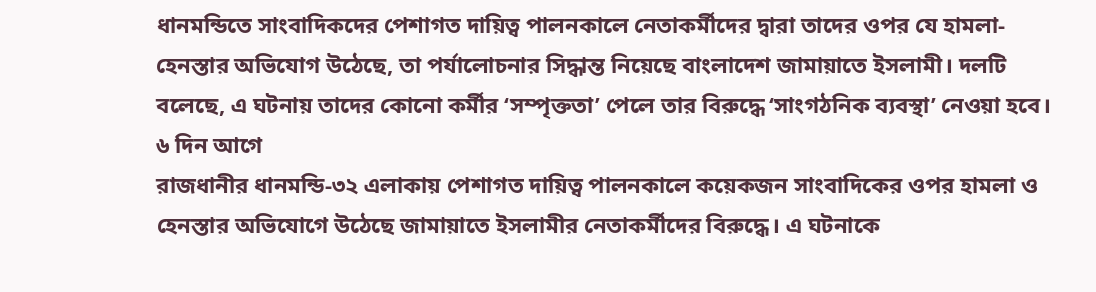ধানমন্ডিতে সাংবাদিকদের পেশাগত দায়িত্ব পালনকালে নেতাকর্মীদের দ্বারা তাদের ওপর যে হামলা-হেনস্তার অভিযোগ উঠেছে, তা পর্যালোচনার সিদ্ধান্ত নিয়েছে বাংলাদেশ জামায়াতে ইসলামী। দলটি বলেছে, এ ঘটনায় তাদের কোনো কর্মীর ‘সম্পৃক্ততা’ পেলে তার বিরুদ্ধে ‘সাংগঠনিক ব্যবস্থা’ নেওয়া হবে।
৬ দিন আগে
রাজধানীর ধানমন্ডি-৩২ এলাকায় পেশাগত দায়িত্ব পালনকালে কয়েকজন সাংবাদিকের ওপর হামলা ও হেনস্তার অভিযোগে উঠেছে জামায়াতে ইসলামীর নেতাকর্মীদের বিরুদ্ধে। এ ঘটনাকে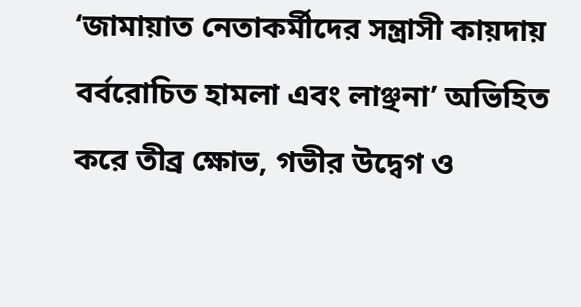‘জামায়াত নেতাকর্মীদের সন্ত্রাসী কায়দায় বর্বরোচিত হামলা এবং লাঞ্ছনা’ অভিহিত করে তীব্র ক্ষোভ, গভীর উদ্বেগ ও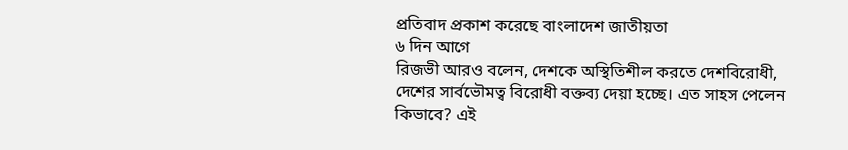প্রতিবাদ প্রকাশ করেছে বাংলাদেশ জাতীয়তা
৬ দিন আগে
রিজভী আরও বলেন, দেশকে অস্থিতিশীল করতে দেশবিরোধী, দেশের সার্বভৌমত্ব বিরোধী বক্তব্য দেয়া হচ্ছে। এত সাহস পেলেন কিভাবে? এই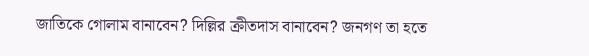জাতিকে গোলাম বানাবেন? দিল্লির ক্রীতদাস বানাবেন? জনগণ তা হতে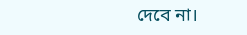দেবে না।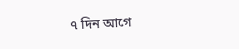৭ দিন আগে